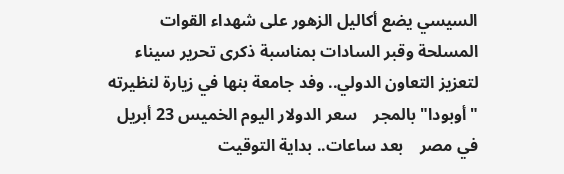السيسي يضع أكاليل الزهور على شهداء القوات المسلحة وقبر السادات بمناسبة ذكرى تحرير سيناء    لتعزيز التعاون الدولي.. وفد جامعة بنها في زيارة لنظيرته "أوبودا" بالمجر    سعر الدولار اليوم الخميس 23 أبريل في مصر    بعد ساعات.. بداية التوقيت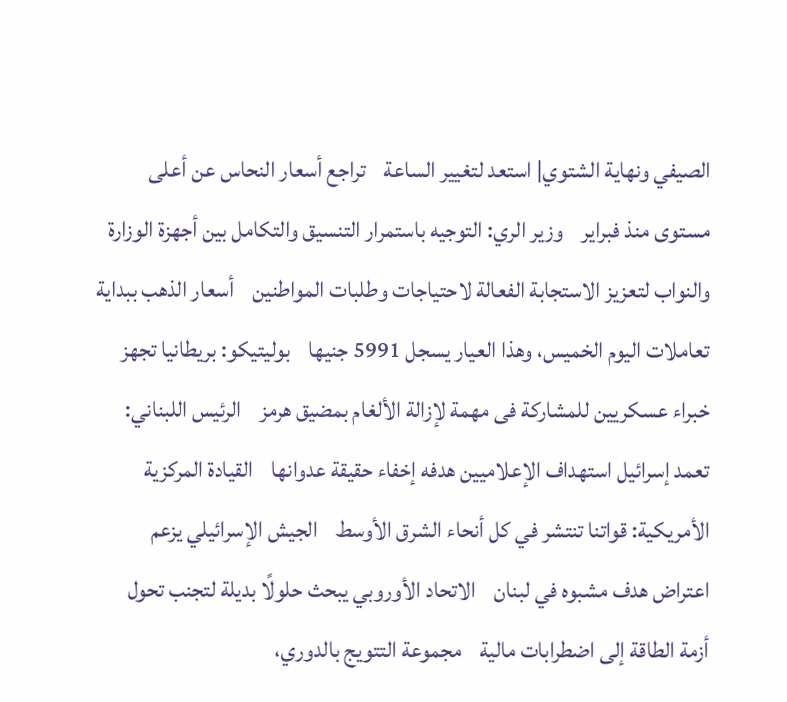الصيفي ونهاية الشتوي| استعد لتغيير الساعة    تراجع أسعار النحاس عن أعلى مستوى منذ فبراير    وزير الري: التوجيه باستمرار التنسيق والتكامل بين أجهزة الوزارة والنواب لتعزيز الاستجابة الفعالة لاحتياجات وطلبات المواطنين    أسعار الذهب ببداية تعاملات اليوم الخميس، وهذا العيار يسجل 5991 جنيها    بوليتيكو: بريطانيا تجهز خبراء عسكريين للمشاركة فى مهمة لإزالة الألغام بمضيق هرمز    الرئيس اللبناني: تعمد إسرائيل استهداف الإعلاميين هدفه إخفاء حقيقة عدوانها    القيادة المركزية الأمريكية: قواتنا تنتشر في كل أنحاء الشرق الأوسط    الجيش الإسرائيلي يزعم اعتراض هدف مشبوه في لبنان    الاتحاد الأوروبي يبحث حلولًا بديلة لتجنب تحول أزمة الطاقة إلى اضطرابات مالية    مجموعة التتويج بالدوري،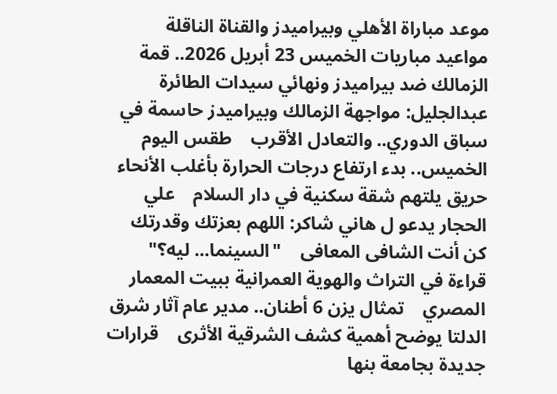موعد مباراة الأهلي وبيراميدز والقناة الناقلة    مواعيد مباريات الخميس 23 أبريل 2026.. قمة الزمالك ضد بيراميدز ونهائي سيدات الطائرة    عبدالجليل: مواجهة الزمالك وبيراميدز حاسمة في سباق الدوري.. والتعادل الأقرب    طقس اليوم الخميس.. بدء ارتفاع درجات الحرارة بأغلب الأنحاء    حريق يلتهم شقة سكنية في دار السلام    علي الحجار يدعو ل هاني شاكر: اللهم بعزتك وقدرتك كن أنت الشافى المعافى    "السينما... ليه؟" قراءة في التراث والهوية العمرانية ببيت المعمار المصري    تمثال يزن 6 أطنان.. مدير عام آثار شرق الدلتا يوضح أهمية كشف الشرقية الأثرى    قرارات جديدة بجامعة بنها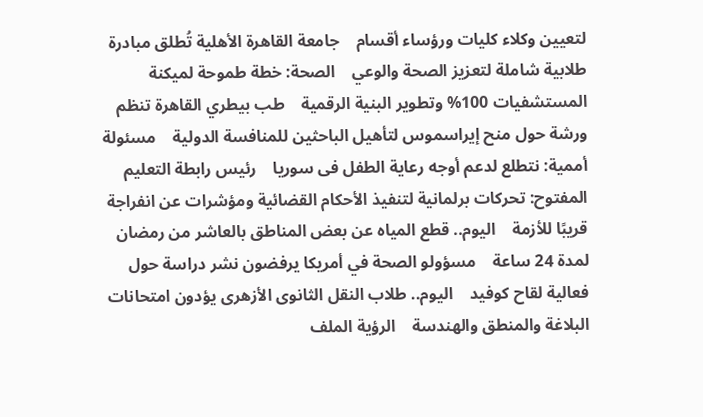لتعيين وكلاء كليات ورؤساء أقسام    جامعة القاهرة الأهلية تُطلق مبادرة طلابية شاملة لتعزيز الصحة والوعي    الصحة: خطة طموحة لميكنة المستشفيات 100% وتطوير البنية الرقمية    طب بيطري القاهرة تنظم ورشة حول منح إيراسموس لتأهيل الباحثين للمنافسة الدولية    مسئولة أممية: نتطلع لدعم أوجه رعاية الطفل فى سوريا    رئيس رابطة التعليم المفتوح: تحركات برلمانية لتنفيذ الأحكام القضائية ومؤشرات عن انفراجة قريبًا للأزمة    اليوم.. قطع المياه عن بعض المناطق بالعاشر من رمضان لمدة 24 ساعة    مسؤولو الصحة في أمريكا يرفضون نشر دراسة حول فعالية لقاح كوفيد    اليوم.. طلاب النقل الثانوى الأزهرى يؤدون امتحانات البلاغة والمنطق والهندسة    الرؤية الملف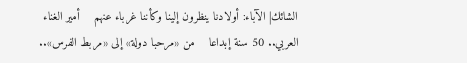الشائك| الآباء: أولادنا ينظرون إلينا وكأننا غرباء عنهم    أمير الغناء العربي.. 50 سنة إبداعا    من «مرحبا دولة» إلى «مربط الفرس»..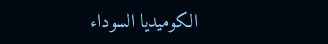الكوميديا السوداء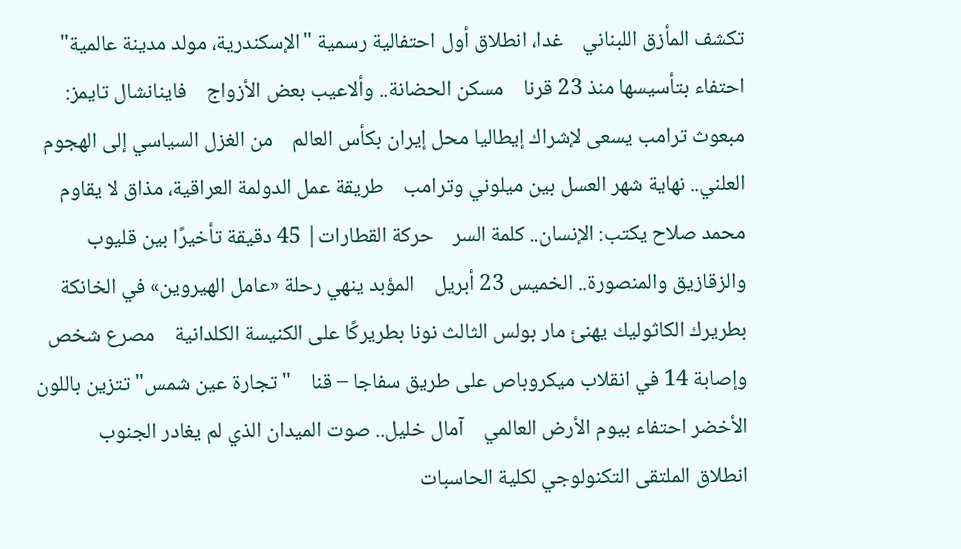تكشف المأزق اللبناني    غدا، انطلاق أول احتفالية رسمية "الإسكندرية، مولد مدينة عالمية" احتفاء بتأسيسها منذ 23 قرنا    مسكن الحضانة.. وألاعيب بعض الأزواج    فاينانشال تايمز: مبعوث ترامب يسعى لإشراك إيطاليا محل إيران بكأس العالم    من الغزل السياسي إلى الهجوم العلني.. نهاية شهر العسل بين ميلوني وترامب    طريقة عمل الدولمة العراقية، مذاق لا يقاوم    محمد صلاح يكتب: الإنسان.. كلمة السر    حركة القطارات| 45 دقيقة تأخيرًا بين قليوب والزقازيق والمنصورة.. الخميس 23 أبريل    المؤبد ينهي رحلة «عامل الهيروين» في الخانكة    بطريرك الكاثوليك يهنئ مار بولس الثالث نونا بطريركًا على الكنيسة الكلدانية    مصرع شخص وإصابة 14 في انقلاب ميكروباص على طريق سفاجا – قنا    "تجارة عين شمس" تتزين باللون الأخضر احتفاء بيوم الأرض العالمي    آمال خليل.. صوت الميدان الذي لم يغادر الجنوب    انطلاق الملتقى التكنولوجي لكلية الحاسبات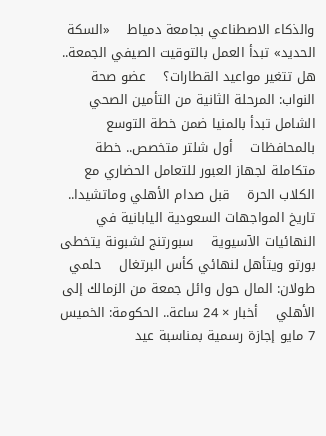والذكاء الاصطناعي بجامعة دمياط    «السكة الحديد» تبدأ العمل بالتوقيت الصيفي الجمعة.. هل تتغير مواعيد القطارات؟    عضو صحة النواب: المرحلة الثانية من التأمين الصحي الشامل تبدأ بالمنيا ضمن خطة التوسع بالمحافظات    أول شلتر متخصص.. خطة متكاملة لجهاز العبور للتعامل الحضاري مع الكلاب الحرة    قبل صدام الأهلي وماتشيدا.. تاريخ المواجهات السعودية اليابانية في النهائيات الآسيوية    سبورتنج لشبونة يتخطى بورتو ويتأهل لنهائي كأس البرتغال    حلمي طولان: المال حول وائل جمعة من الزمالك إلى الأهلي    أخبار × 24 ساعة.. الحكومة: الخميس 7 مايو إجازة رسمية بمناسبة عيد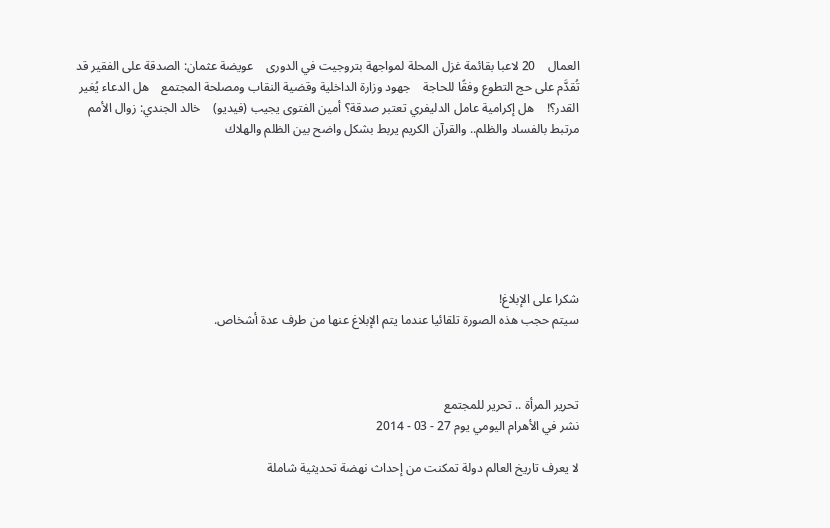العمال    20 لاعبا بقائمة غزل المحلة لمواجهة بتروجيت في الدورى    عويضة عثمان: الصدقة على الفقير قد تُقدَّم على حج التطوع وفقًا للحاجة    جهود وزارة الداخلية وقضية النقاب ومصلحة المجتمع    هل الدعاء يُغير القدر؟!    هل إكرامية عامل الدليفري تعتبر صدقة؟ أمين الفتوى يجيب (فيديو)    خالد الجندي: زوال الأمم مرتبط بالفساد والظلم.. والقرآن الكريم يربط بشكل واضح بين الظلم والهلاك







شكرا على الإبلاغ!
سيتم حجب هذه الصورة تلقائيا عندما يتم الإبلاغ عنها من طرف عدة أشخاص.



تحرير المرأة .. تحرير للمجتمع
نشر في الأهرام اليومي يوم 27 - 03 - 2014

لا يعرف تاريخ العالم دولة تمكنت من إحداث نهضة تحديثية شاملة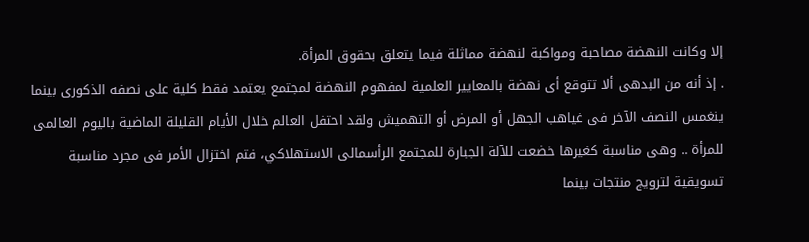إلا وكانت النهضة مصاحبة ومواكبة لنهضة مماثلة فيما يتعلق بحقوق المرأة.
. إذ أنه من البدهى ألا تتوقع أى نهضة بالمعايير العلمية لمفهوم النهضة لمجتمع يعتمد فقط كلية على نصفه الذكورى بينما ينغمس النصف الآخر فى غياهب الجهل أو المرض أو التهميش ولقد احتفل العالم خلال الأيام القليلة الماضية باليوم العالمى للمرأة .. وهى مناسبة كغيرها خضعت للآلة الجبارة للمجتمع الرأسمالى الاستهلاكي، فتم اختزال الأمر فى مجرد مناسبة تسويقية لترويج منتجات بينما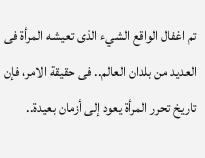تم اغفال الواقع الشيء الذى تعيشه المرأة فى العديد من بلدان العالم.. فى حقيقة الامر، فإن تاريخ تحرر المرأة يعود إلى أزمان بعيدة..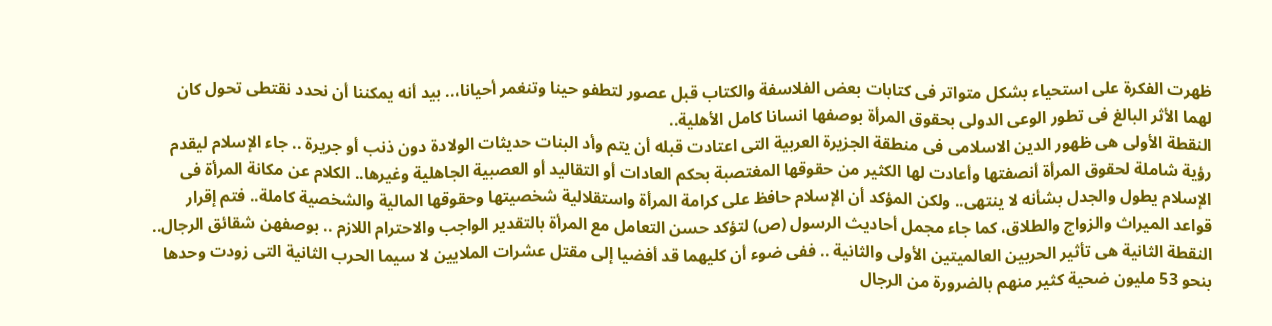ظهرت الفكرة على استحياء بشكل متواتر فى كتابات بعض الفلاسفة والكتاب قبل عصور لتطفو حينا وتنغمر أحيانا،.. بيد أنه يمكننا أن نحدد نقتطى تحول كان لهما الأثر البالغ فى تطور الوعى الدولى بحقوق المرأة بوصفها انسانا كامل الأهلية..
النقطة الأولى هى ظهور الدين الاسلامى فى منطقة الجزيرة العربية التى اعتادت قبله أن يتم وأد البنات حديثات الولادة دون ذنب أو جريرة .. جاء الإسلام ليقدم رؤية شاملة لحقوق المرأة أنصفتها وأعادت لها الكثير من حقوقها المغتصبة بحكم العادات أو التقاليد أو العصبية الجاهلية وغيرها.. الكلام عن مكانة المرأة فى الإسلام يطول والجدل بشأنه لا ينتهى.. ولكن المؤكد أن الإسلام حافظ على كرامة المرأة واستقلالية شخصيتها وحقوقها المالية والشخصية كاملة.. فتم إقرار قواعد الميراث والزواج والطلاق، كما جاء مجمل أحاديث الرسول (ص) لتؤكد حسن التعامل مع المرأة بالتقدير الواجب والاحترام اللازم .. بوصفهن شقائق الرجال..
النقطة الثانية هى تأثير الحربين العالميتين الأولى والثانية .. ففى ضوء أن كليهما قد أفضيا إلى مقتل عشرات الملايين لا سيما الحرب الثانية التى زودت وحدها بنحو 53 مليون ضحية كثير منهم بالضرورة من الرجال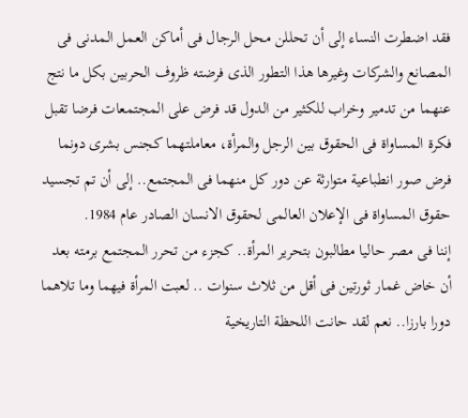فقد اضطرت النساء إلى أن تحللن محل الرجال فى أماكن العمل المدنى فى المصانع والشركات وغيرها هذا التطور الذى فرضته ظروف الحربين بكل ما نتج عنهما من تدمير وخراب للكثير من الدول قد فرض على المجتمعات فرضا تقبل فكرة المساواة فى الحقوق بين الرجل والمرأة، معاملتهما كجنس بشرى دونما فرض صور انطباعية متوارثة عن دور كل منهما فى المجتمع.. إلى أن تم تجسيد حقوق المساواة فى الإعلان العالمى لحقوق الانسان الصادر عام 1984.
إننا فى مصر حاليا مطالبون بتحرير المرأة.. كجزء من تحرر المجتمع برمته بعد أن خاض غمار ثورتين فى أقل من ثلاث سنوات .. لعبت المرأة فيهما وما تلاهما دورا بارزا.. نعم لقد حانت اللحظة التاريخية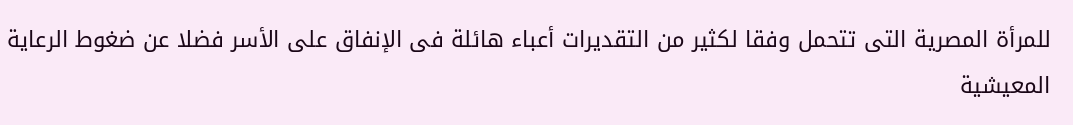للمرأة المصرية التى تتحمل وفقا لكثير من التقديرات أعباء هائلة فى الإنفاق على الأسر فضلا عن ضغوط الرعاية المعيشية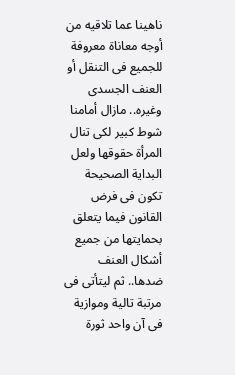ناهينا عما تلاقيه من أوجه معاناة معروفة للجميع فى التنقل أو العنف الجسدى وغيره.. مازال أمامنا شوط كبير لكى تنال المرأة حقوقها ولعل البداية الصحيحة تكون فى فرض القانون فيما يتعلق بحمايتها من جميع أشكال العنف ضدها.. ثم ليتأتى فى مرتبة تالية وموازية فى آن واحد ثورة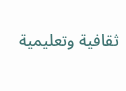ثقافية وتعليمية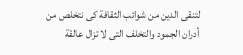لتنقى الدين من شوائب الثقافة كى نتخلص من أدران الجمود والتخلف التى لا تزال عالقة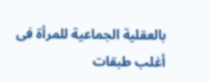بالعقلية الجماعية للمرأة فى أغلب طبقات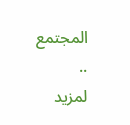المجتمع ..
لمزيد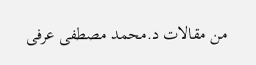من مقالات د.محمد مصطفى عرفى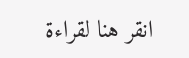انقر هنا لقراءة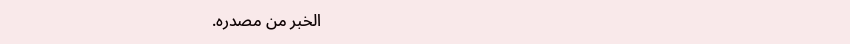الخبر من مصدره.